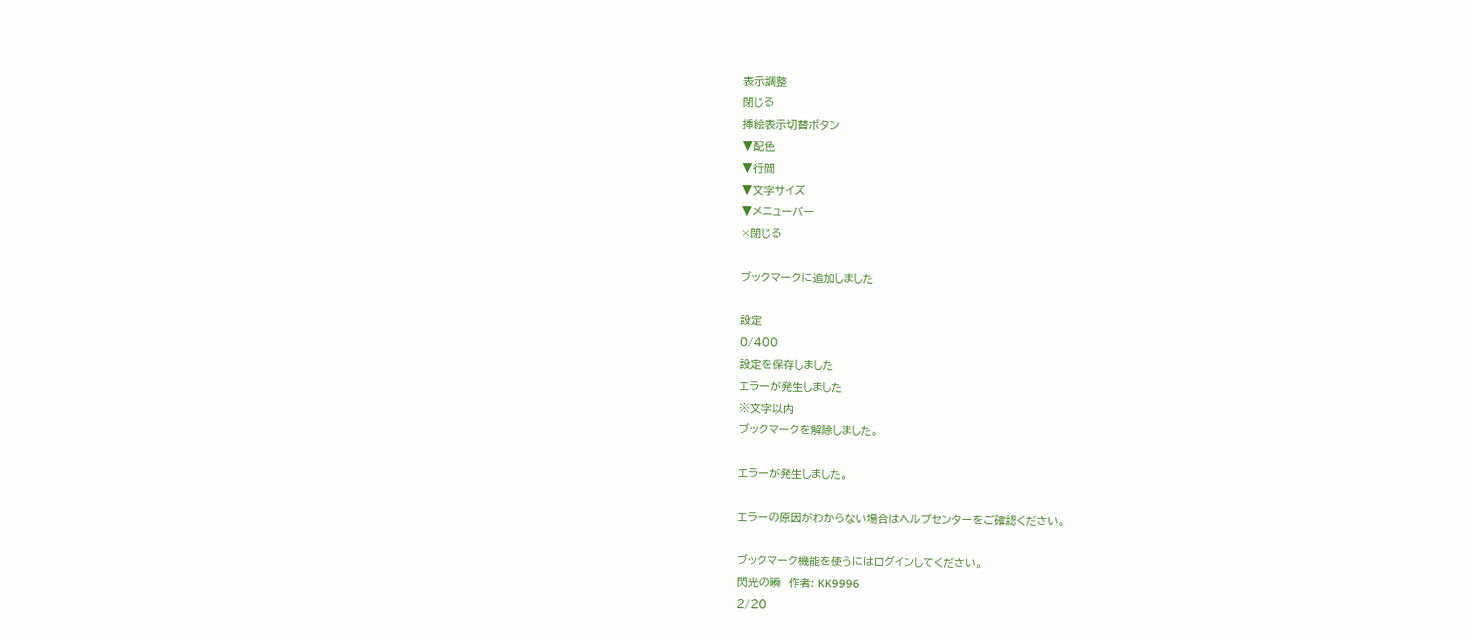表示調整
閉じる
挿絵表示切替ボタン
▼配色
▼行間
▼文字サイズ
▼メニューバー
×閉じる

ブックマークに追加しました

設定
0/400
設定を保存しました
エラーが発生しました
※文字以内
ブックマークを解除しました。

エラーが発生しました。

エラーの原因がわからない場合はヘルプセンターをご確認ください。

ブックマーク機能を使うにはログインしてください。
閃光の瞬  作者: KK9996
2/20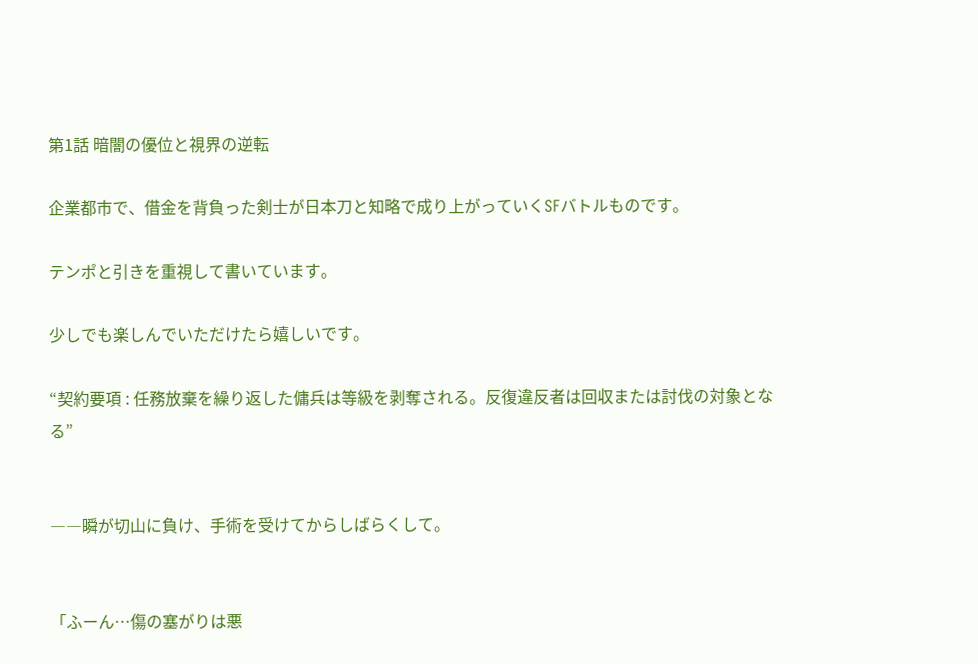第1話 暗闇の優位と視界の逆転

企業都市で、借金を背負った剣士が日本刀と知略で成り上がっていくSFバトルものです。

テンポと引きを重視して書いています。

少しでも楽しんでいただけたら嬉しいです。

“契約要項 : 任務放棄を繰り返した傭兵は等級を剥奪される。反復違反者は回収または討伐の対象となる”


――瞬が切山に負け、手術を受けてからしばらくして。


「ふーん…傷の塞がりは悪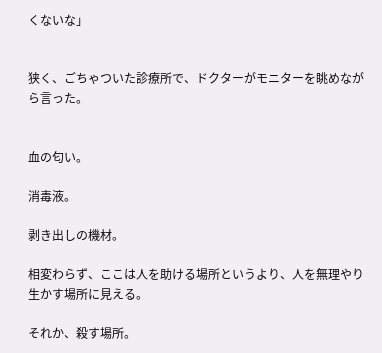くないな」


狭く、ごちゃついた診療所で、ドクターがモニターを眺めながら言った。


血の匂い。

消毒液。

剥き出しの機材。

相変わらず、ここは人を助ける場所というより、人を無理やり生かす場所に見える。

それか、殺す場所。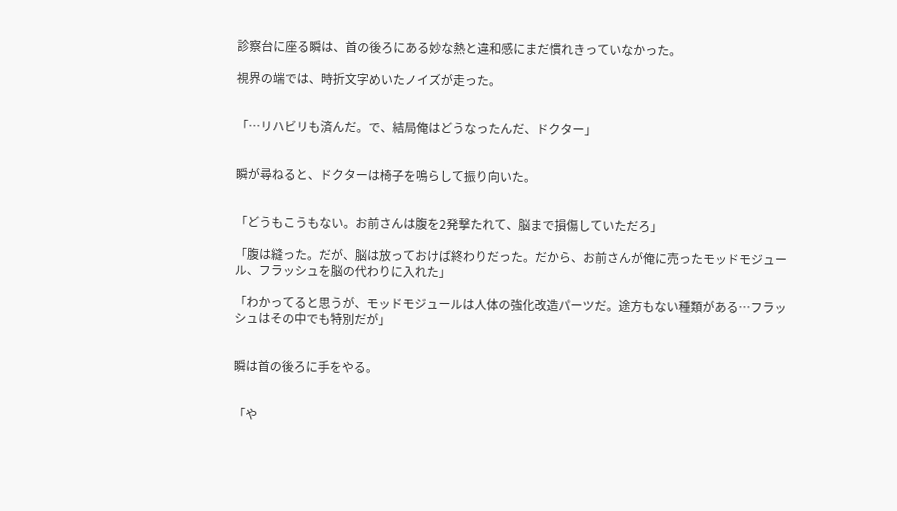診察台に座る瞬は、首の後ろにある妙な熱と違和感にまだ慣れきっていなかった。

視界の端では、時折文字めいたノイズが走った。


「…リハビリも済んだ。で、結局俺はどうなったんだ、ドクター」


瞬が尋ねると、ドクターは椅子を鳴らして振り向いた。


「どうもこうもない。お前さんは腹を2発撃たれて、脳まで損傷していただろ」

「腹は縫った。だが、脳は放っておけば終わりだった。だから、お前さんが俺に売ったモッドモジュール、フラッシュを脳の代わりに入れた」

「わかってると思うが、モッドモジュールは人体の強化改造パーツだ。途方もない種類がある…フラッシュはその中でも特別だが」


瞬は首の後ろに手をやる。


「や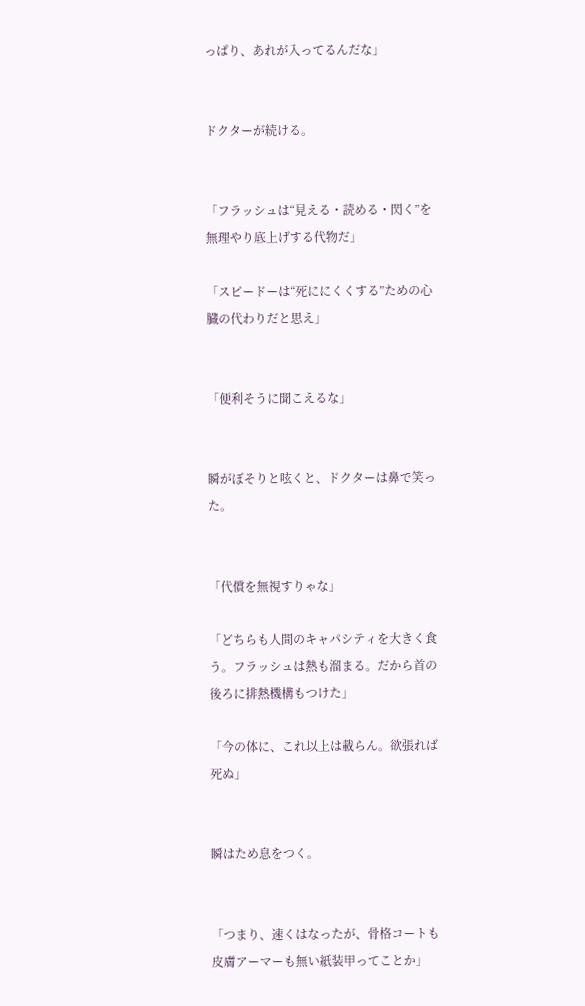っぱり、あれが入ってるんだな」


ドクターが続ける。


「フラッシュは“見える・読める・閃く”を無理やり底上げする代物だ」

「スピードーは“死ににくくする”ための心臓の代わりだと思え」


「便利そうに聞こえるな」


瞬がぼそりと呟くと、ドクターは鼻で笑った。


「代償を無視すりゃな」

「どちらも人間のキャパシティを大きく食う。フラッシュは熱も溜まる。だから首の後ろに排熱機構もつけた」

「今の体に、これ以上は載らん。欲張れば死ぬ」


瞬はため息をつく。


「つまり、速くはなったが、骨格コートも皮膚アーマーも無い紙装甲ってことか」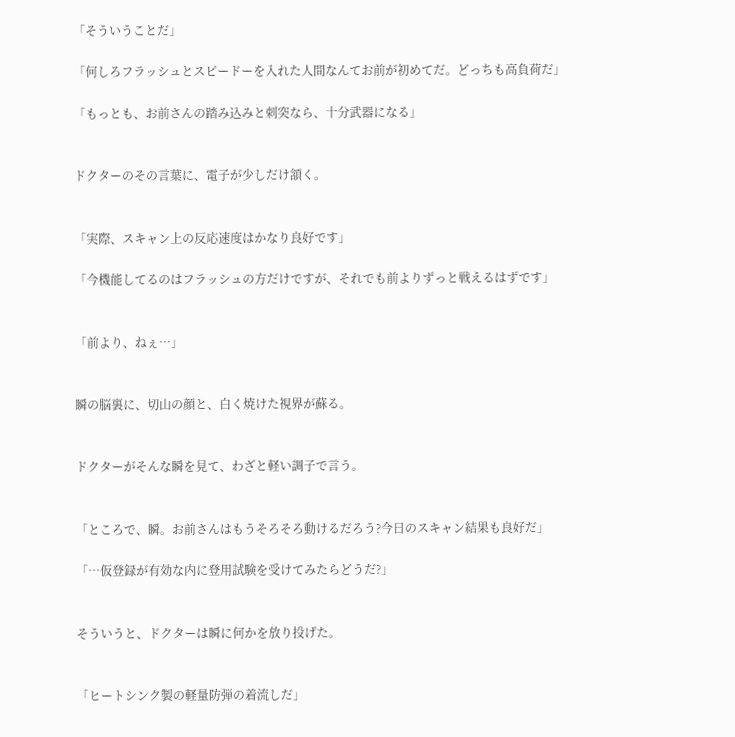「そういうことだ」

「何しろフラッシュとスピードーを入れた人間なんてお前が初めてだ。どっちも高負荷だ」

「もっとも、お前さんの踏み込みと刺突なら、十分武器になる」


ドクターのその言葉に、電子が少しだけ頷く。


「実際、スキャン上の反応速度はかなり良好です」

「今機能してるのはフラッシュの方だけですが、それでも前よりずっと戦えるはずです」


「前より、ねぇ…」


瞬の脳裏に、切山の顔と、白く焼けた視界が蘇る。


ドクターがそんな瞬を見て、わざと軽い調子で言う。


「ところで、瞬。お前さんはもうそろそろ動けるだろう?今日のスキャン結果も良好だ」

「…仮登録が有効な内に登用試験を受けてみたらどうだ?」


そういうと、ドクターは瞬に何かを放り投げた。


「ヒートシンク製の軽量防弾の着流しだ」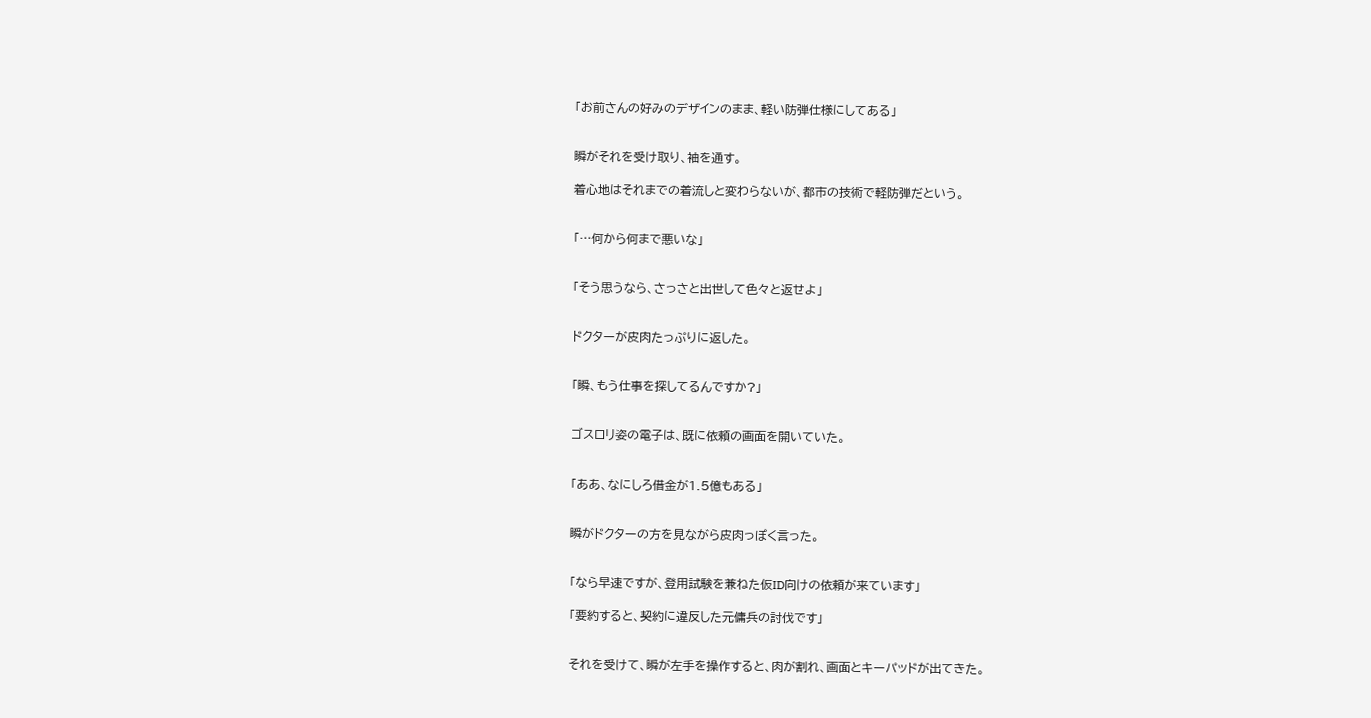「お前さんの好みのデザインのまま、軽い防弾仕様にしてある」


瞬がそれを受け取り、袖を通す。

着心地はそれまでの着流しと変わらないが、都市の技術で軽防弾だという。


「…何から何まで悪いな」


「そう思うなら、さっさと出世して色々と返せよ」


ドクターが皮肉たっぷりに返した。


「瞬、もう仕事を探してるんですか?」


ゴスロリ姿の電子は、既に依頼の画面を開いていた。


「ああ、なにしろ借金が1.5億もある」


瞬がドクターの方を見ながら皮肉っぽく言った。


「なら早速ですが、登用試験を兼ねた仮ID向けの依頼が来ています」

「要約すると、契約に違反した元傭兵の討伐です」


それを受けて、瞬が左手を操作すると、肉が割れ、画面とキーパッドが出てきた。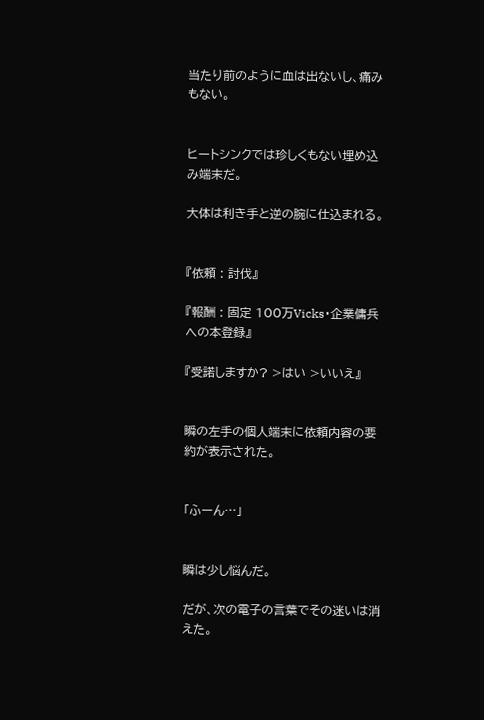当たり前のように血は出ないし、痛みもない。


ヒートシンクでは珍しくもない埋め込み端末だ。

大体は利き手と逆の腕に仕込まれる。


『依頼 : 討伐』

『報酬 : 固定 100万Vicks・企業傭兵への本登録』

『受諾しますか? >はい >いいえ』


瞬の左手の個人端末に依頼内容の要約が表示された。


「ふーん…」


瞬は少し悩んだ。

だが、次の電子の言葉でその迷いは消えた。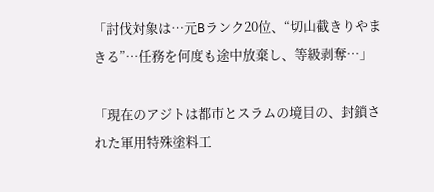「討伐対象は…元Bランク20位、“切山截きりやまきる”…任務を何度も途中放棄し、等級剥奪…」

「現在のアジトは都市とスラムの境目の、封鎖された軍用特殊塗料工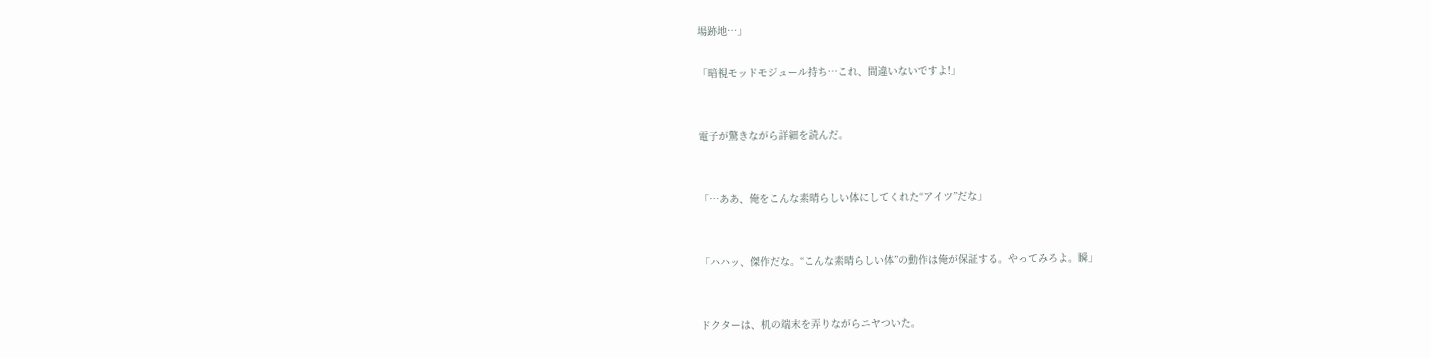場跡地…」

「暗視モッドモジュール持ち…これ、間違いないですよ!」


電子が驚きながら詳細を読んだ。


「…ああ、俺をこんな素晴らしい体にしてくれた“アイツ”だな」


「ハハッ、傑作だな。“こんな素晴らしい体”の動作は俺が保証する。やってみろよ。瞬」


ドクターは、机の端末を弄りながらニヤついた。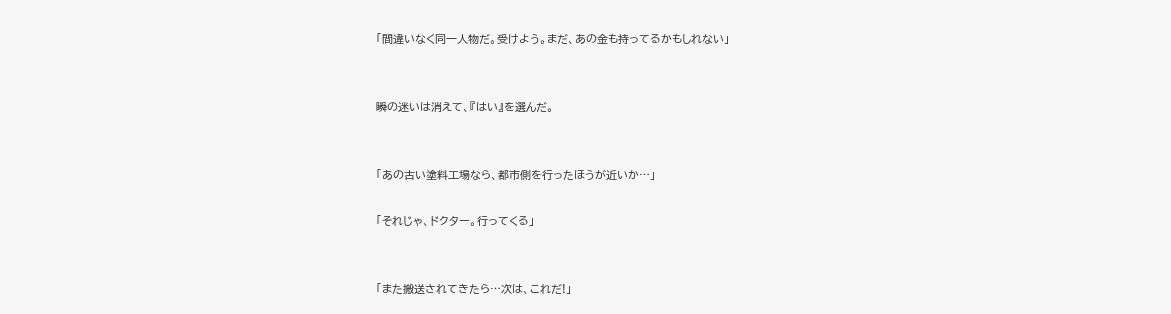「間違いなく同一人物だ。受けよう。まだ、あの金も持ってるかもしれない」


瞬の迷いは消えて、『はい』を選んだ。


「あの古い塗料工場なら、都市側を行ったほうが近いか…」

「それじゃ、ドクター。行ってくる」


「また搬送されてきたら…次は、これだ!」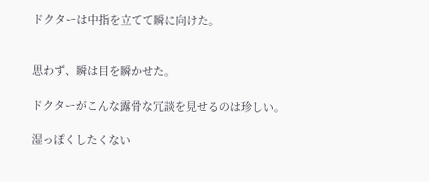ドクターは中指を立てて瞬に向けた。


思わず、瞬は目を瞬かせた。

ドクターがこんな露骨な冗談を見せるのは珍しい。

湿っぽくしたくない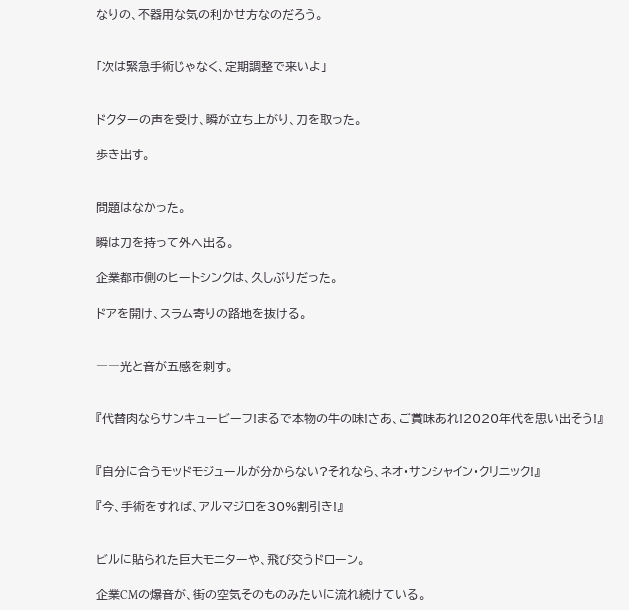なりの、不器用な気の利かせ方なのだろう。


「次は緊急手術じゃなく、定期調整で来いよ」


ドクターの声を受け、瞬が立ち上がり、刀を取った。

歩き出す。


問題はなかった。

瞬は刀を持って外へ出る。

企業都市側のヒートシンクは、久しぶりだった。

ドアを開け、スラム寄りの路地を抜ける。


――光と音が五感を刺す。


『代替肉ならサンキュービーフ!まるで本物の牛の味!さあ、ご賞味あれ!2020年代を思い出そう!』


『自分に合うモッドモジュールが分からない?それなら、ネオ・サンシャイン・クリニック!』

『今、手術をすれば、アルマジロを30%割引き!』


ビルに貼られた巨大モニターや、飛び交うドローン。

企業CMの爆音が、街の空気そのものみたいに流れ続けている。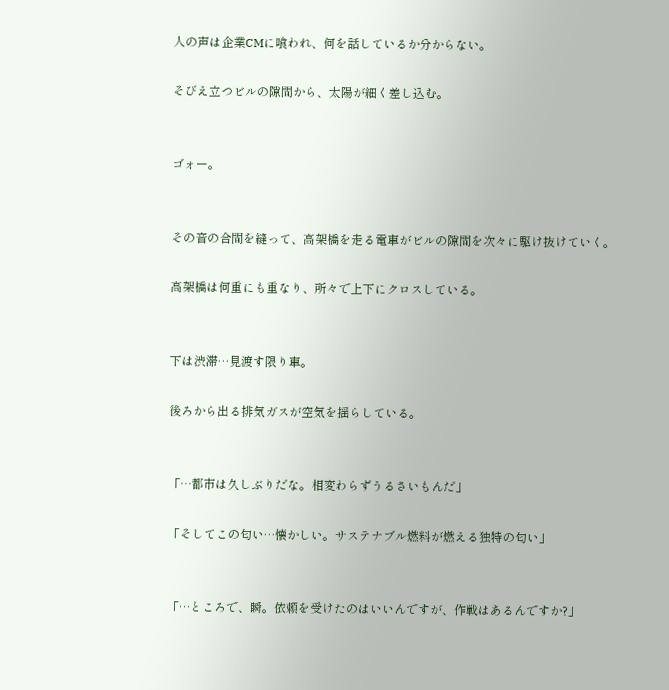人の声は企業CMに喰われ、何を話しているか分からない。

そびえ立つビルの隙間から、太陽が細く差し込む。


ゴォー。


その音の合間を縫って、高架橋を走る電車がビルの隙間を次々に駆け抜けていく。

高架橋は何重にも重なり、所々で上下にクロスしている。


下は渋滞…見渡す限り車。

後ろから出る排気ガスが空気を揺らしている。


「…都市は久しぶりだな。相変わらずうるさいもんだ」

「そしてこの匂い…懐かしい。サステナブル燃料が燃える独特の匂い」


「…ところで、瞬。依頼を受けたのはいいんですが、作戦はあるんですか?」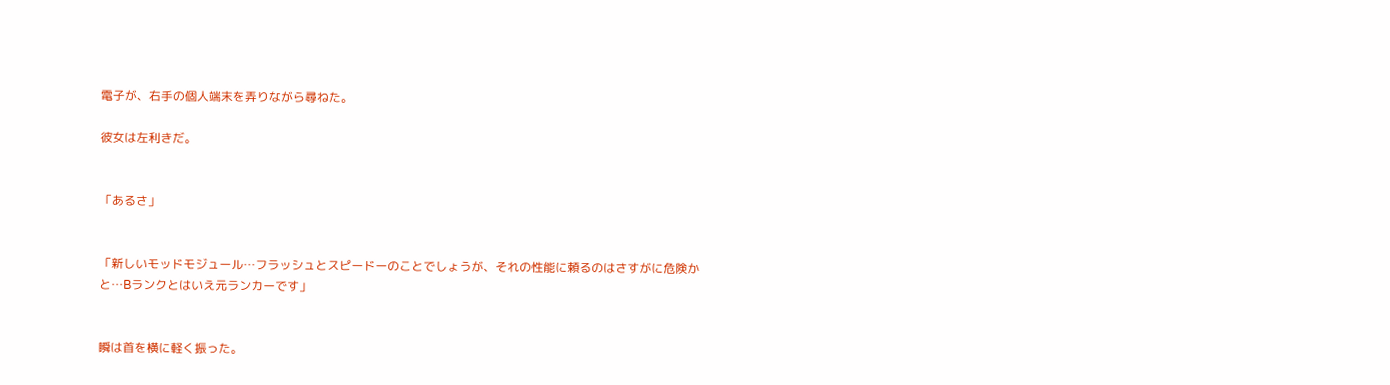電子が、右手の個人端末を弄りながら尋ねた。

彼女は左利きだ。


「あるさ」


「新しいモッドモジュール…フラッシュとスピードーのことでしょうが、それの性能に頼るのはさすがに危険かと…Bランクとはいえ元ランカーです」


瞬は首を横に軽く振った。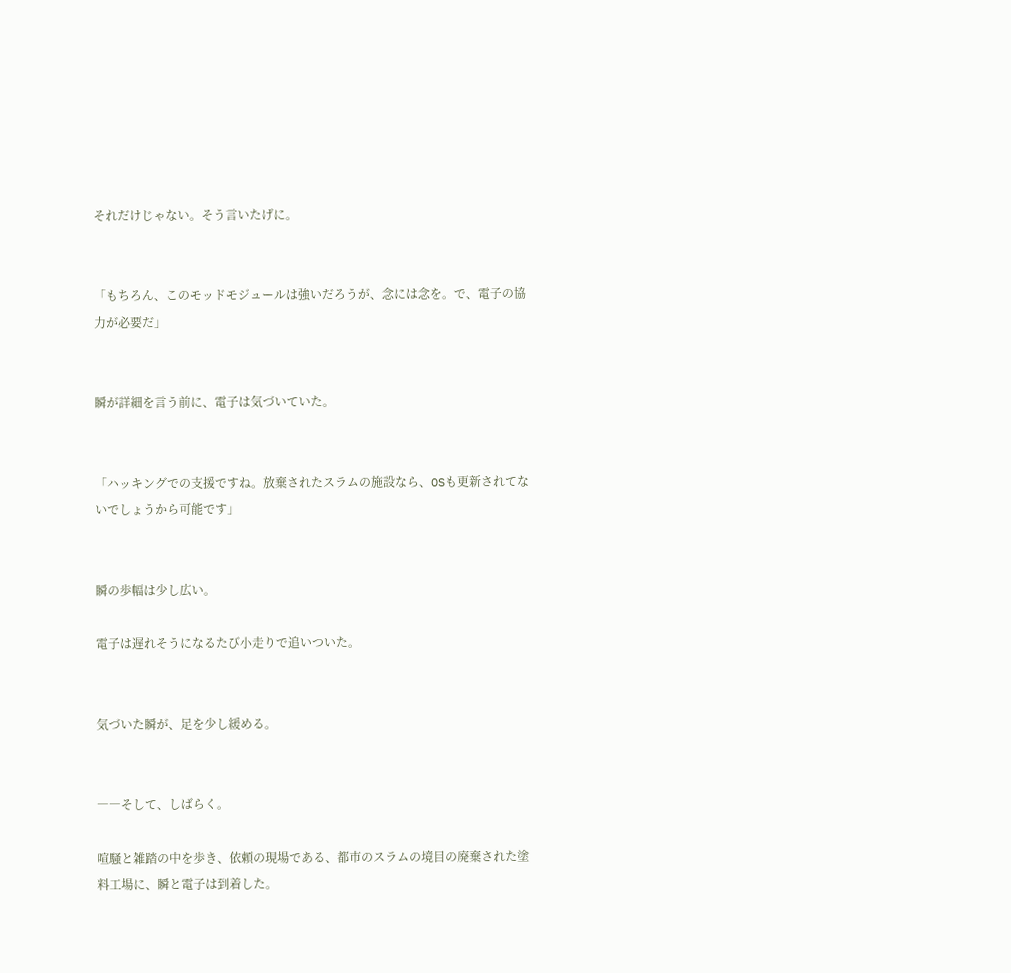それだけじゃない。そう言いたげに。


「もちろん、このモッドモジュールは強いだろうが、念には念を。で、電子の協力が必要だ」


瞬が詳細を言う前に、電子は気づいていた。


「ハッキングでの支援ですね。放棄されたスラムの施設なら、OSも更新されてないでしょうから可能です」


瞬の歩幅は少し広い。

電子は遅れそうになるたび小走りで追いついた。


気づいた瞬が、足を少し緩める。


――そして、しばらく。

喧騒と雑踏の中を歩き、依頼の現場である、都市のスラムの境目の廃棄された塗料工場に、瞬と電子は到着した。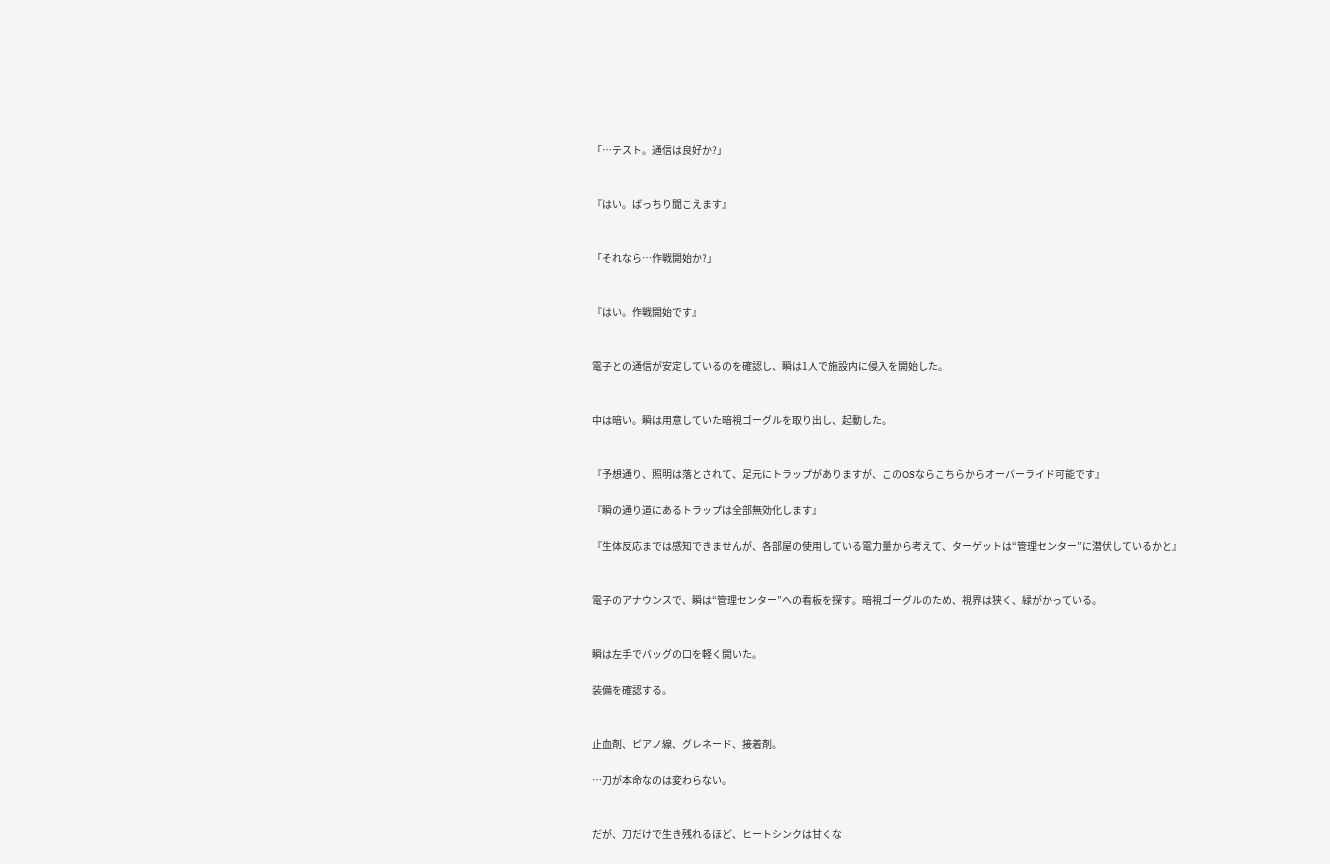「…テスト。通信は良好か?」


『はい。ばっちり聞こえます』


「それなら…作戦開始か?」


『はい。作戦開始です』


電子との通信が安定しているのを確認し、瞬は1人で施設内に侵入を開始した。


中は暗い。瞬は用意していた暗視ゴーグルを取り出し、起動した。


『予想通り、照明は落とされて、足元にトラップがありますが、このOSならこちらからオーバーライド可能です』

『瞬の通り道にあるトラップは全部無効化します』

『生体反応までは感知できませんが、各部屋の使用している電力量から考えて、ターゲットは“管理センター”に潜伏しているかと』


電子のアナウンスで、瞬は“管理センター”への看板を探す。暗視ゴーグルのため、視界は狭く、緑がかっている。


瞬は左手でバッグの口を軽く開いた。

装備を確認する。


止血剤、ピアノ線、グレネード、接着剤。

…刀が本命なのは変わらない。


だが、刀だけで生き残れるほど、ヒートシンクは甘くな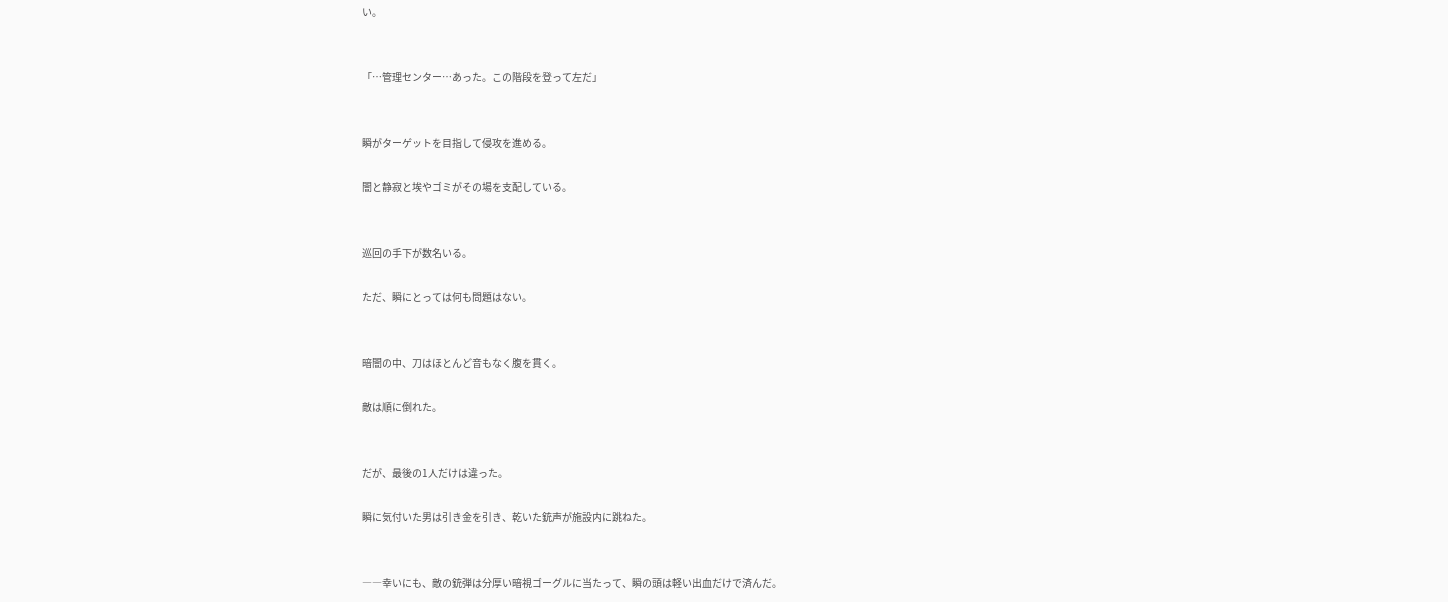い。


「…管理センター…あった。この階段を登って左だ」


瞬がターゲットを目指して侵攻を進める。

闇と静寂と埃やゴミがその場を支配している。


巡回の手下が数名いる。

ただ、瞬にとっては何も問題はない。


暗闇の中、刀はほとんど音もなく腹を貫く。

敵は順に倒れた。


だが、最後の1人だけは違った。

瞬に気付いた男は引き金を引き、乾いた銃声が施設内に跳ねた。


――幸いにも、敵の銃弾は分厚い暗視ゴーグルに当たって、瞬の頭は軽い出血だけで済んだ。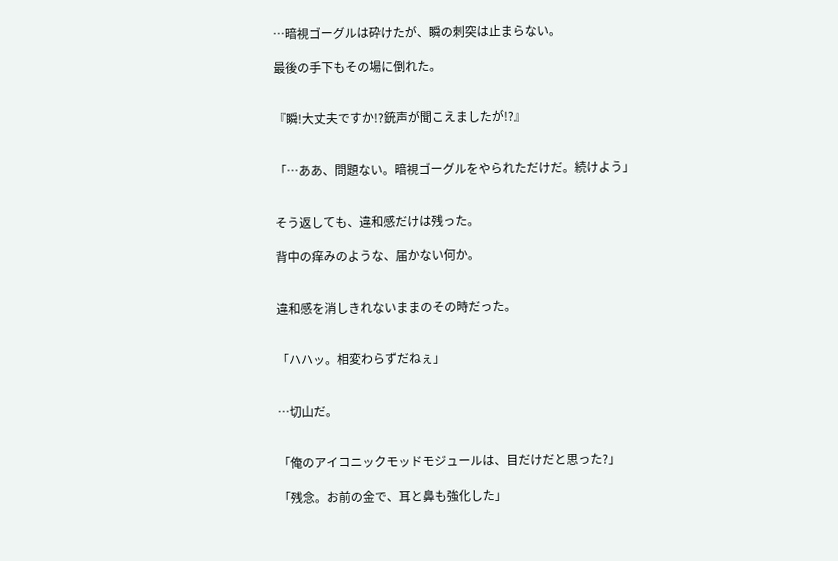…暗視ゴーグルは砕けたが、瞬の刺突は止まらない。

最後の手下もその場に倒れた。


『瞬!大丈夫ですか!?銃声が聞こえましたが!?』


「…ああ、問題ない。暗視ゴーグルをやられただけだ。続けよう」


そう返しても、違和感だけは残った。

背中の痒みのような、届かない何か。


違和感を消しきれないままのその時だった。


「ハハッ。相変わらずだねぇ」


…切山だ。


「俺のアイコニックモッドモジュールは、目だけだと思った?」

「残念。お前の金で、耳と鼻も強化した」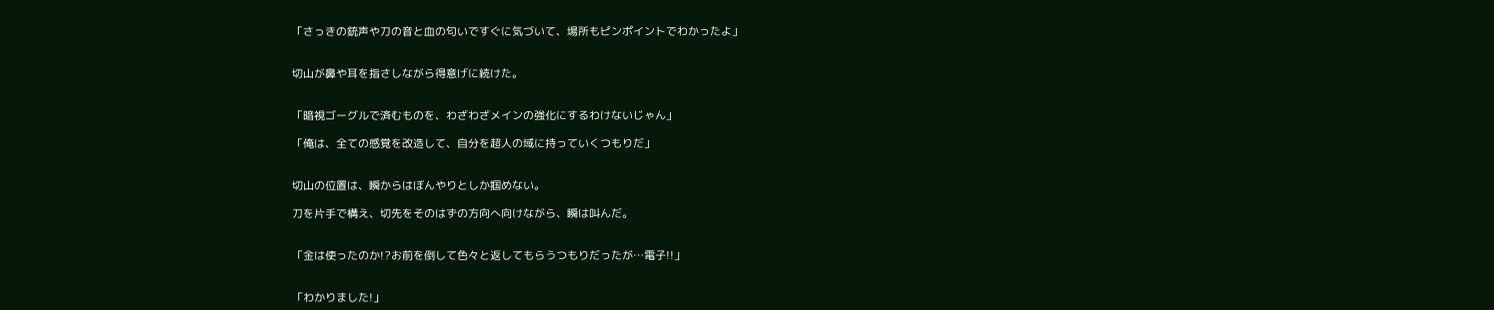「さっきの銃声や刀の音と血の匂いですぐに気づいて、場所もピンポイントでわかったよ」


切山が鼻や耳を指さしながら得意げに続けた。


「暗視ゴーグルで済むものを、わざわざメインの強化にするわけないじゃん」

「俺は、全ての感覚を改造して、自分を超人の域に持っていくつもりだ」


切山の位置は、瞬からはぼんやりとしか掴めない。

刀を片手で構え、切先をそのはずの方向へ向けながら、瞬は叫んだ。


「金は使ったのか!?お前を倒して色々と返してもらうつもりだったが…電子!!」


「わかりました!」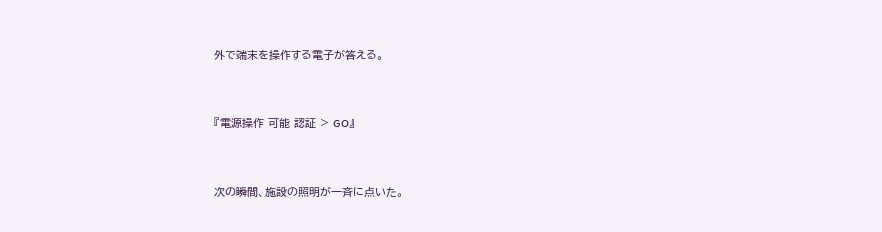外で端末を操作する電子が答える。


『電源操作 可能 認証 > GO』


次の瞬間、施設の照明が一斉に点いた。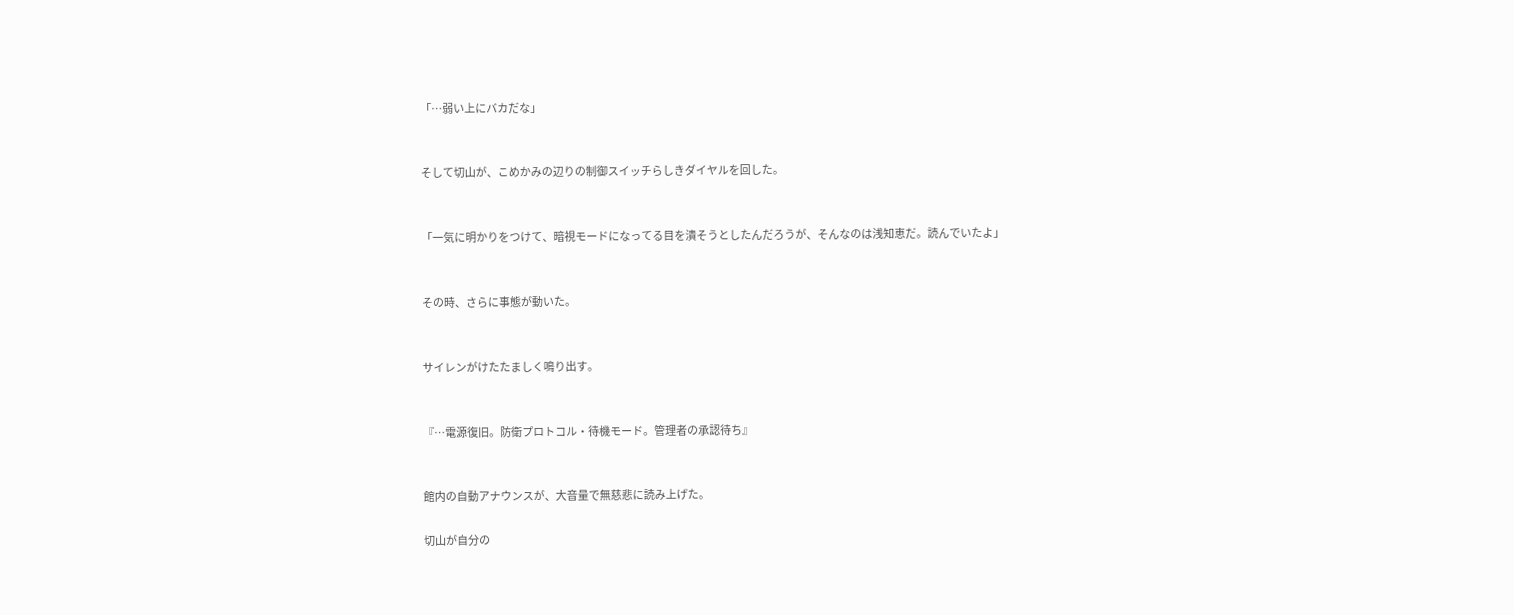「…弱い上にバカだな」


そして切山が、こめかみの辺りの制御スイッチらしきダイヤルを回した。


「一気に明かりをつけて、暗視モードになってる目を潰そうとしたんだろうが、そんなのは浅知恵だ。読んでいたよ」


その時、さらに事態が動いた。


サイレンがけたたましく鳴り出す。


『…電源復旧。防衛プロトコル・待機モード。管理者の承認待ち』


館内の自動アナウンスが、大音量で無慈悲に読み上げた。

切山が自分の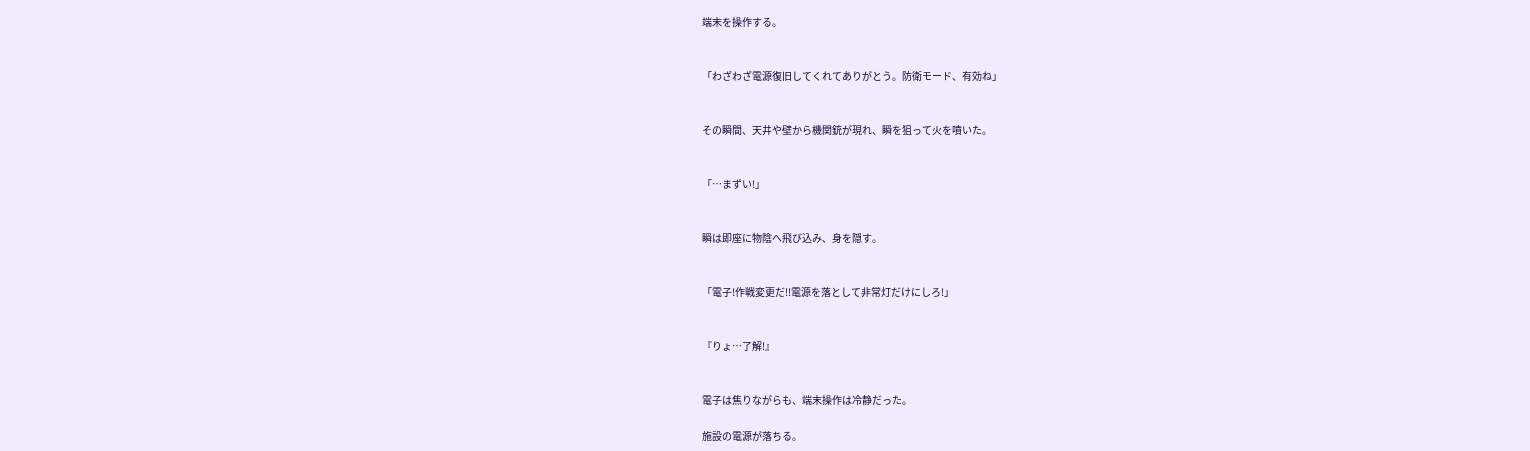端末を操作する。


「わざわざ電源復旧してくれてありがとう。防衛モード、有効ね」


その瞬間、天井や壁から機関銃が現れ、瞬を狙って火を噴いた。


「…まずい!」


瞬は即座に物陰へ飛び込み、身を隠す。


「電子!作戦変更だ!!電源を落として非常灯だけにしろ!」


『りょ…了解!』


電子は焦りながらも、端末操作は冷静だった。

施設の電源が落ちる。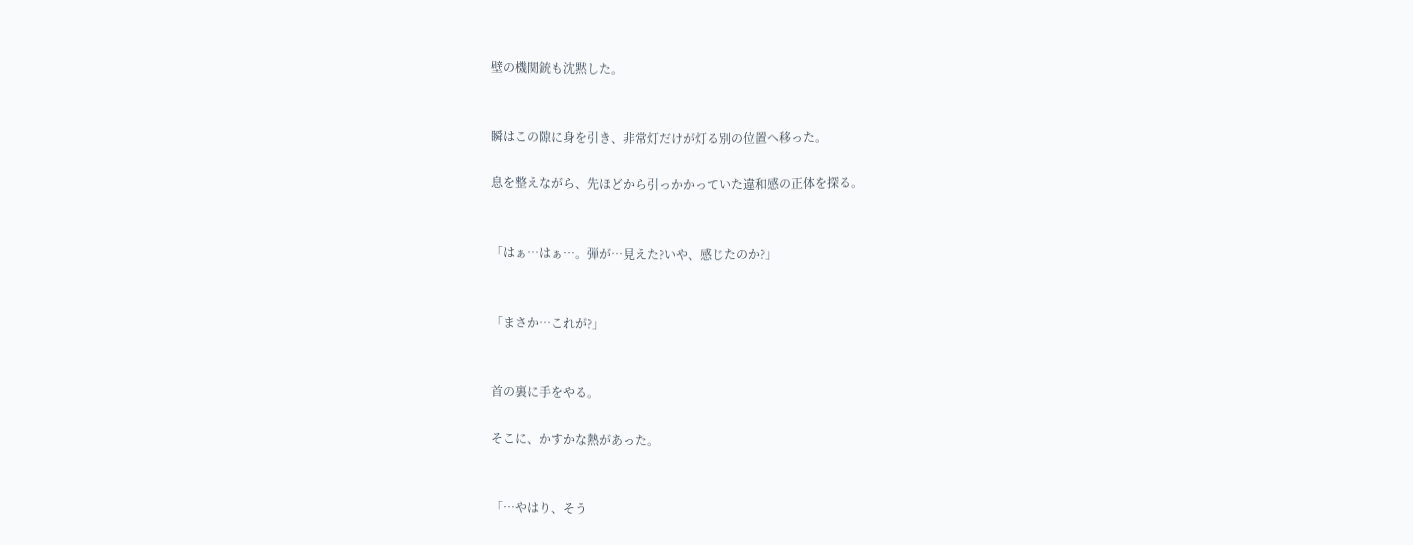壁の機関銃も沈黙した。


瞬はこの隙に身を引き、非常灯だけが灯る別の位置へ移った。

息を整えながら、先ほどから引っかかっていた違和感の正体を探る。


「はぁ…はぁ…。弾が…見えた?いや、感じたのか?」


「まさか…これが?」


首の裏に手をやる。

そこに、かすかな熱があった。


「…やはり、そう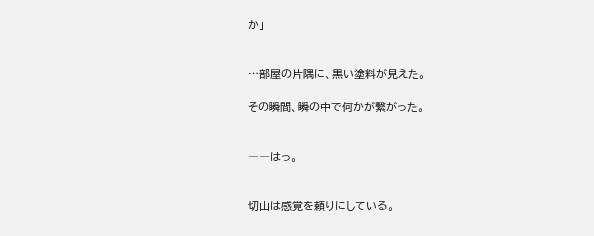か」


…部屋の片隅に、黒い塗料が見えた。

その瞬間、瞬の中で何かが繋がった。


――はっ。


切山は感覚を頼りにしている。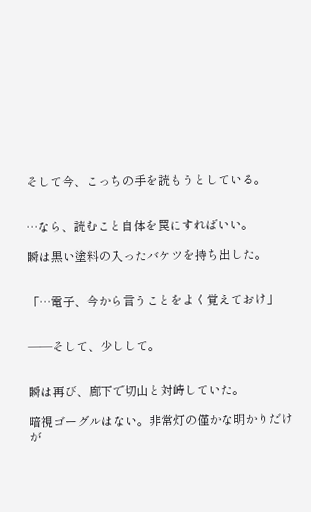そして今、こっちの手を読もうとしている。


…なら、読むこと自体を罠にすればいい。

瞬は黒い塗料の入ったバケツを持ち出した。


「…電子、今から言うことをよく覚えておけ」


――そして、少しして。


瞬は再び、廊下で切山と対峙していた。

暗視ゴーグルはない。非常灯の僅かな明かりだけが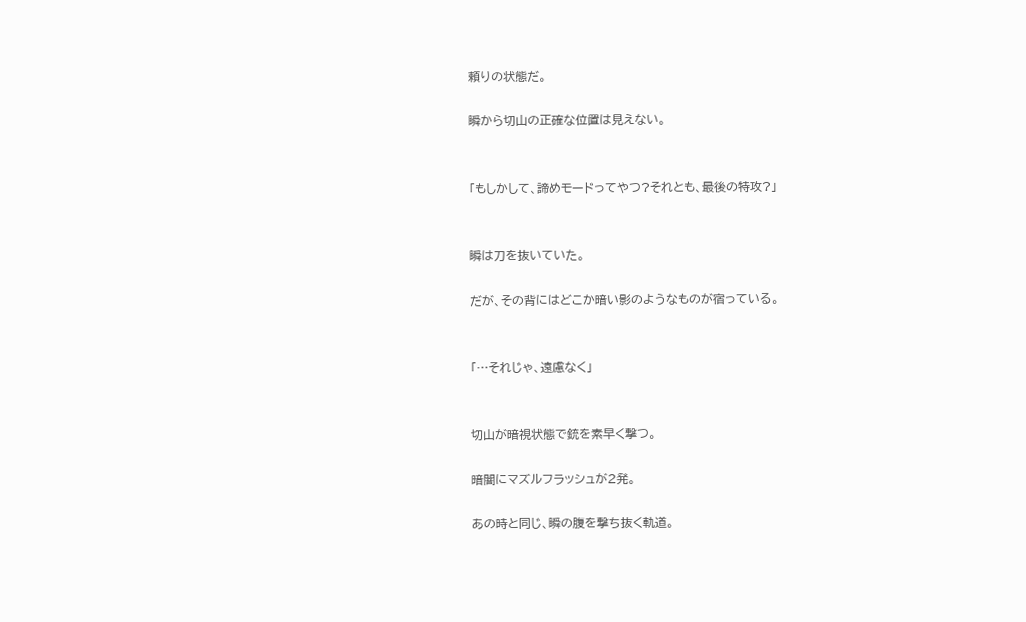頼りの状態だ。

瞬から切山の正確な位置は見えない。


「もしかして、諦めモードってやつ?それとも、最後の特攻?」


瞬は刀を抜いていた。

だが、その背にはどこか暗い影のようなものが宿っている。


「…それじゃ、遠慮なく」


切山が暗視状態で銃を素早く撃つ。

暗闇にマズルフラッシュが2発。

あの時と同じ、瞬の腹を撃ち抜く軌道。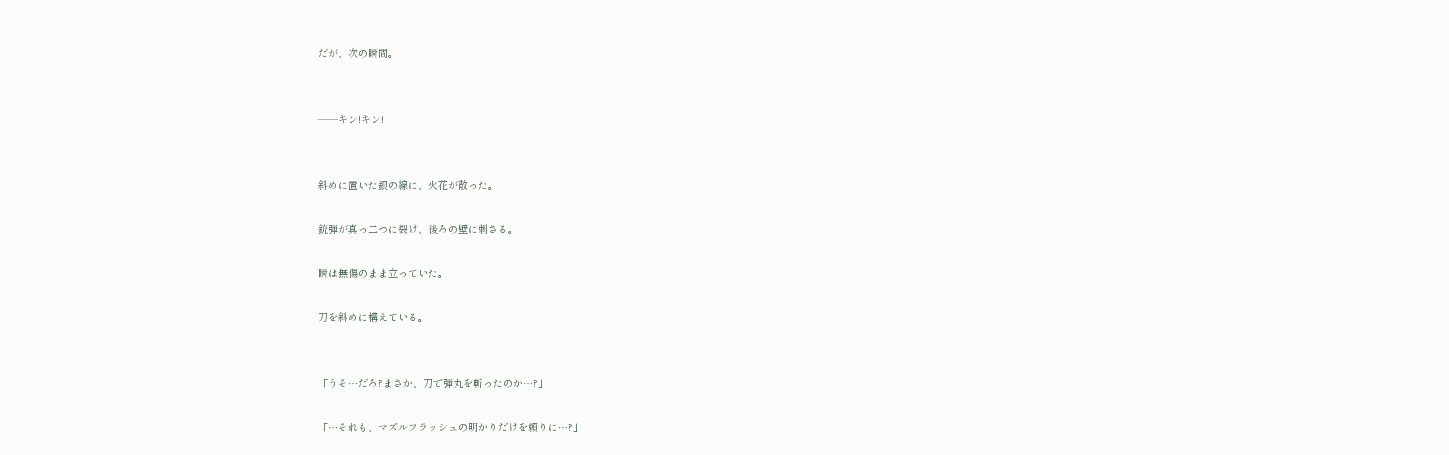だが、次の瞬間。


――キン!キン!


斜めに置いた銀の線に、火花が散った。

銃弾が真っ二つに裂け、後ろの壁に刺さる。

瞬は無傷のまま立っていた。

刀を斜めに構えている。


「うそ…だろ?まさか、刀で弾丸を斬ったのか…?」

「…それも、マズルフラッシュの明かりだけを頼りに…?」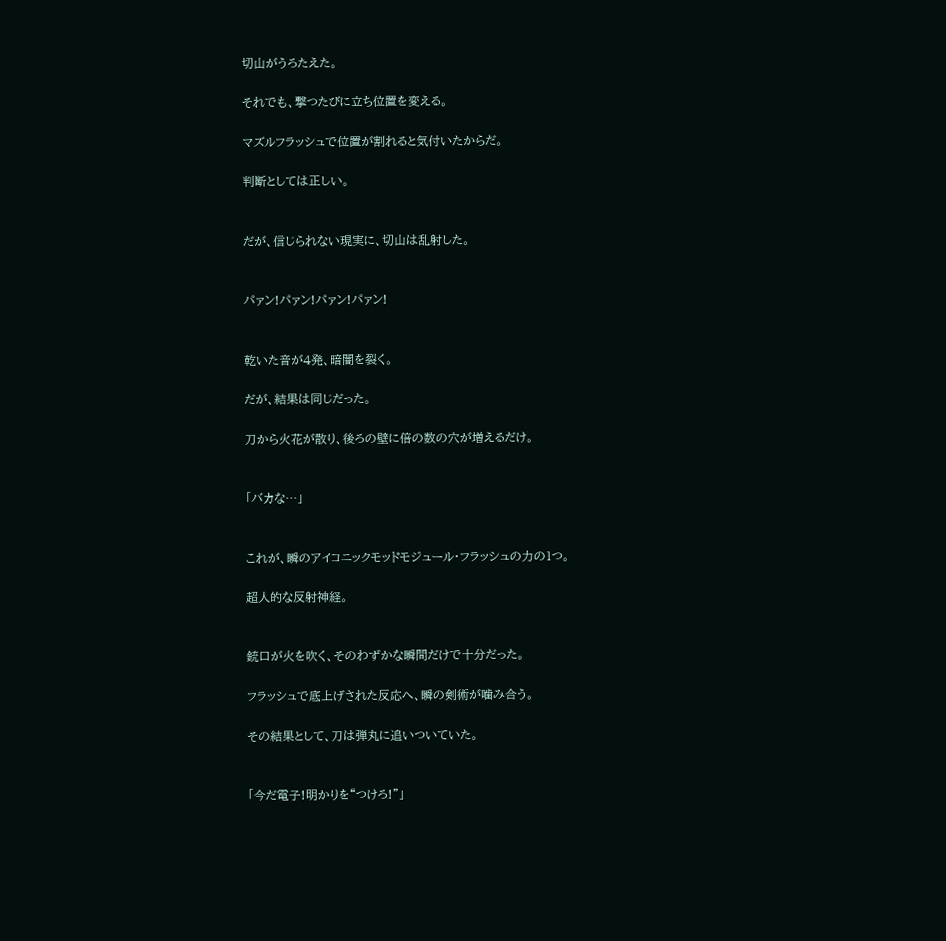切山がうろたえた。

それでも、撃つたびに立ち位置を変える。

マズルフラッシュで位置が割れると気付いたからだ。

判断としては正しい。


だが、信じられない現実に、切山は乱射した。


パァン!パァン!パァン!パァン!


乾いた音が4発、暗闇を裂く。

だが、結果は同じだった。

刀から火花が散り、後ろの壁に倍の数の穴が増えるだけ。


「バカな…」


これが、瞬のアイコニックモッドモジュール・フラッシュの力の1つ。

超人的な反射神経。


銃口が火を吹く、そのわずかな瞬間だけで十分だった。

フラッシュで底上げされた反応へ、瞬の剣術が噛み合う。

その結果として、刀は弾丸に追いついていた。


「今だ電子!明かりを“つけろ!”」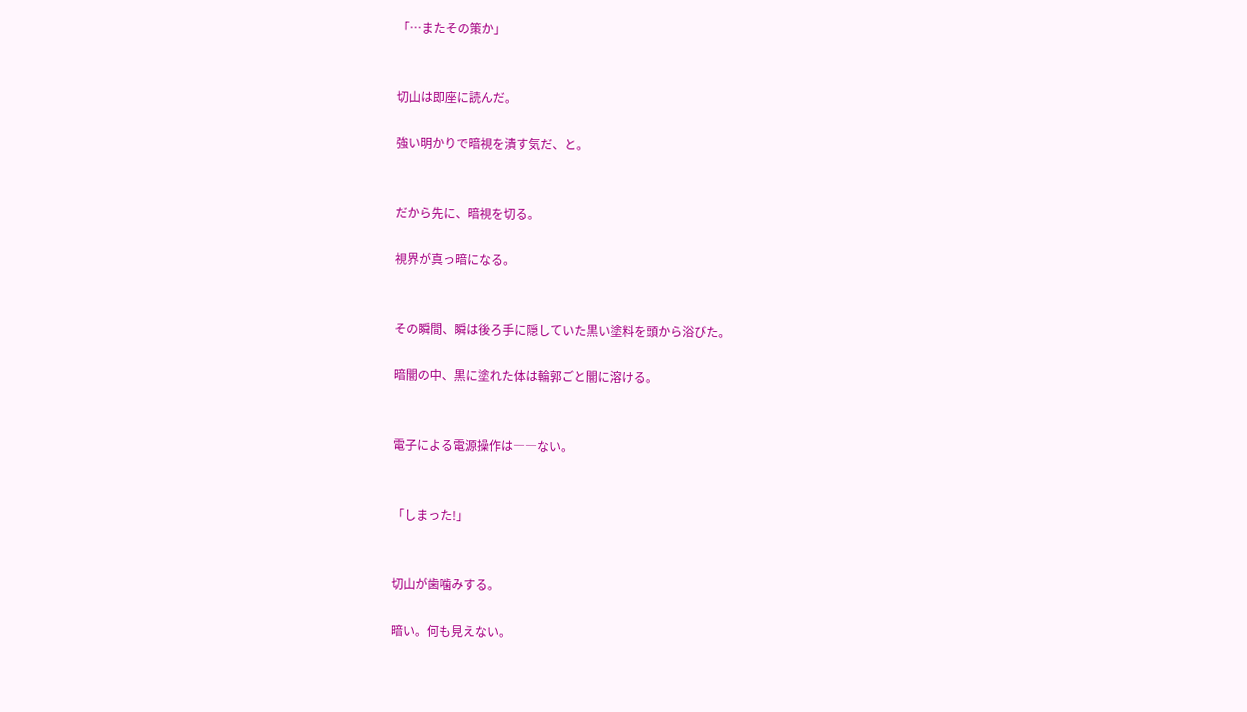「…またその策か」


切山は即座に読んだ。

強い明かりで暗視を潰す気だ、と。


だから先に、暗視を切る。

視界が真っ暗になる。


その瞬間、瞬は後ろ手に隠していた黒い塗料を頭から浴びた。

暗闇の中、黒に塗れた体は輪郭ごと闇に溶ける。


電子による電源操作は――ない。


「しまった!」


切山が歯噛みする。

暗い。何も見えない。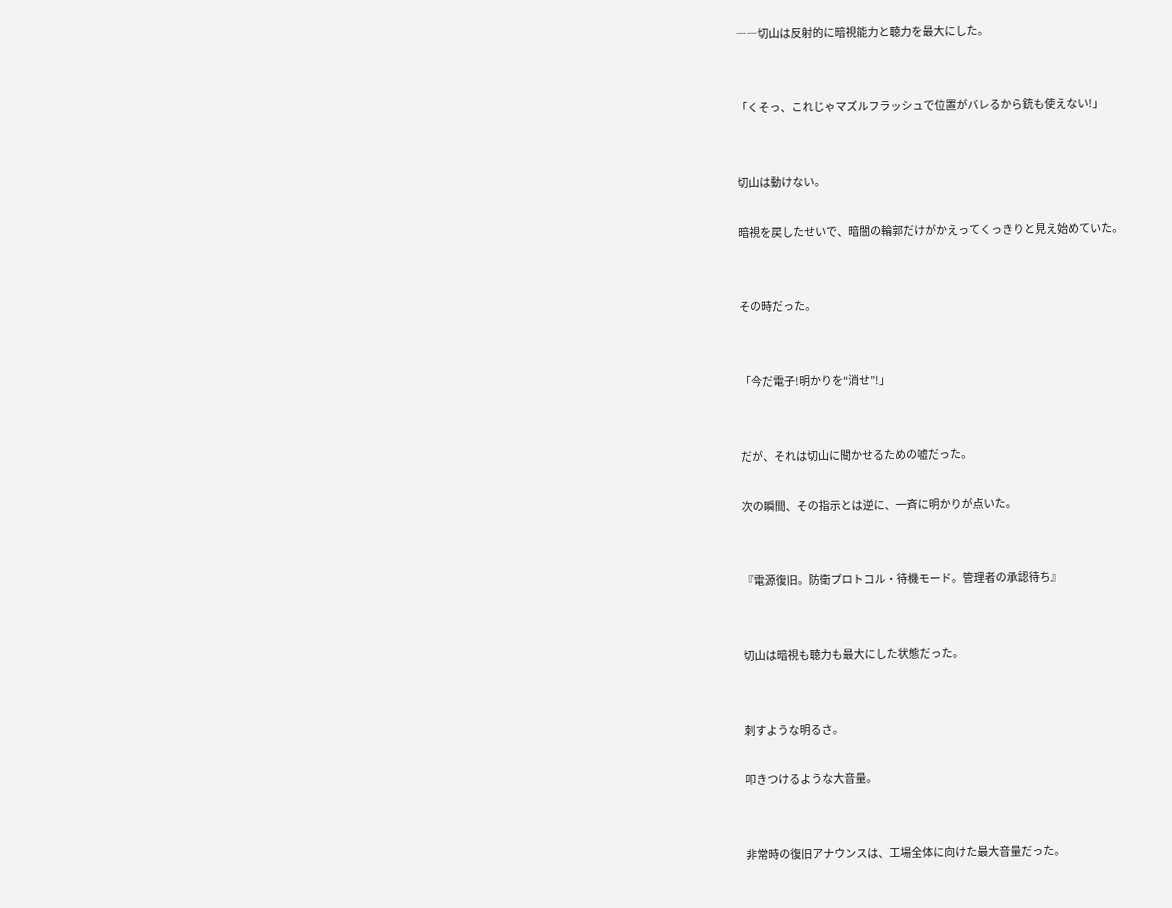――切山は反射的に暗視能力と聴力を最大にした。


「くそっ、これじゃマズルフラッシュで位置がバレるから銃も使えない!」


切山は動けない。

暗視を戻したせいで、暗闇の輪郭だけがかえってくっきりと見え始めていた。


その時だった。


「今だ電子!明かりを“消せ”!」


だが、それは切山に聞かせるための嘘だった。

次の瞬間、その指示とは逆に、一斉に明かりが点いた。


『電源復旧。防衛プロトコル・待機モード。管理者の承認待ち』


切山は暗視も聴力も最大にした状態だった。


刺すような明るさ。

叩きつけるような大音量。


非常時の復旧アナウンスは、工場全体に向けた最大音量だった。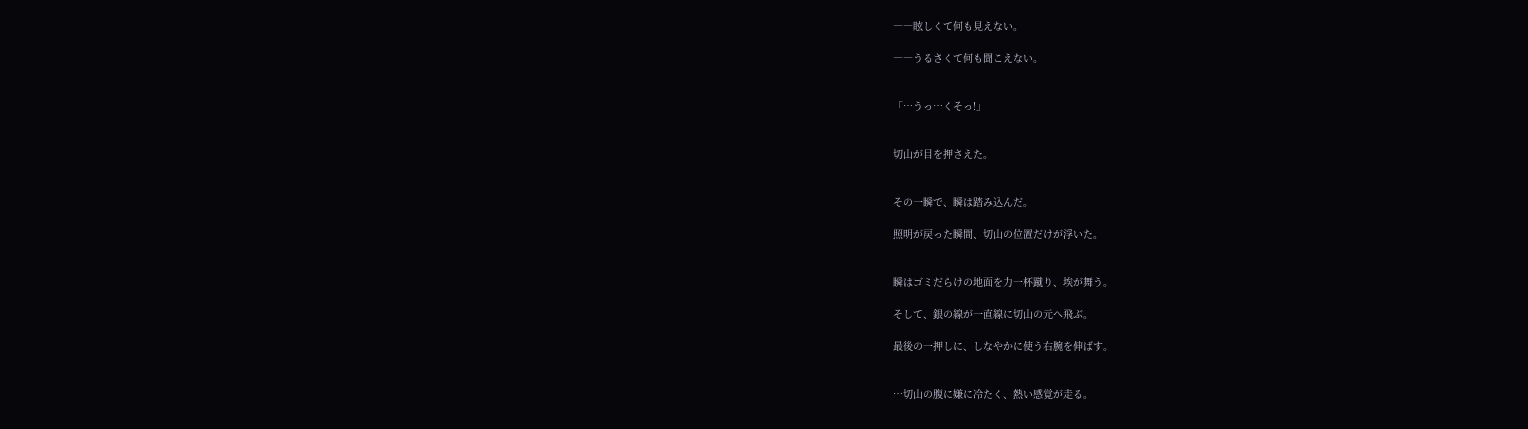――眩しくて何も見えない。

――うるさくて何も聞こえない。


「…うっ…くそっ!」


切山が目を押さえた。


その一瞬で、瞬は踏み込んだ。

照明が戻った瞬間、切山の位置だけが浮いた。


瞬はゴミだらけの地面を力一杯蹴り、埃が舞う。

そして、銀の線が一直線に切山の元へ飛ぶ。

最後の一押しに、しなやかに使う右腕を伸ばす。


…切山の腹に嫌に冷たく、熱い感覚が走る。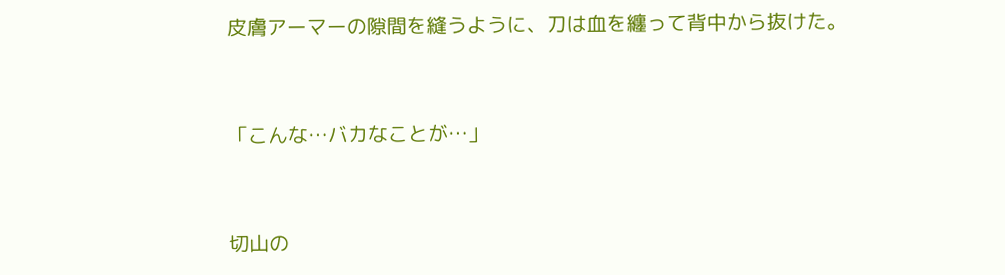皮膚アーマーの隙間を縫うように、刀は血を纏って背中から抜けた。


「こんな…バカなことが…」


切山の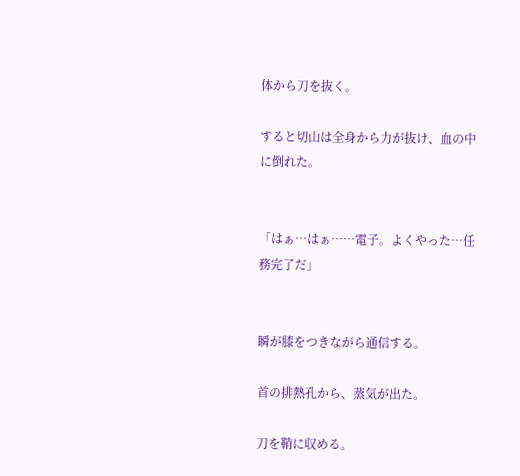体から刀を抜く。

すると切山は全身から力が抜け、血の中に倒れた。


「はぁ…はぁ……電子。よくやった…任務完了だ」


瞬が膝をつきながら通信する。

首の排熱孔から、蒸気が出た。

刀を鞘に収める。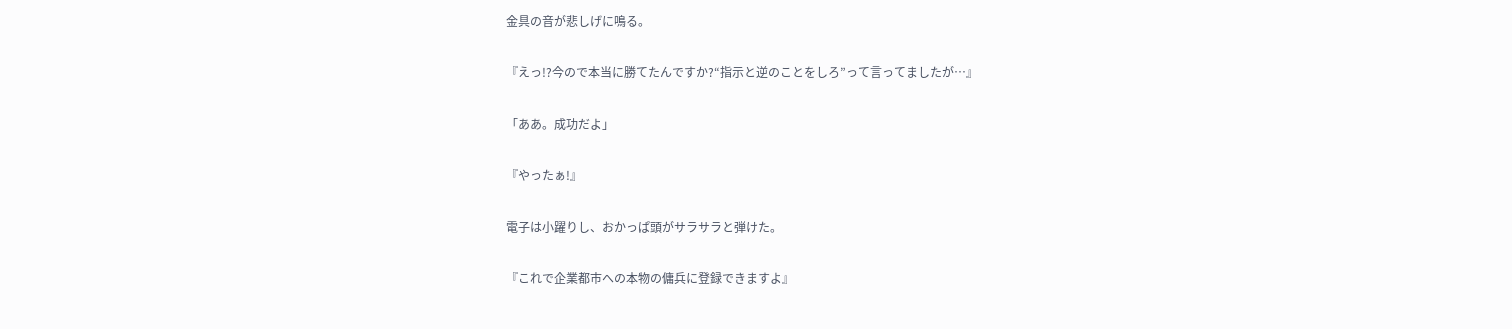金具の音が悲しげに鳴る。


『えっ!?今ので本当に勝てたんですか?“指示と逆のことをしろ”って言ってましたが…』


「ああ。成功だよ」


『やったぁ!』


電子は小躍りし、おかっぱ頭がサラサラと弾けた。


『これで企業都市への本物の傭兵に登録できますよ』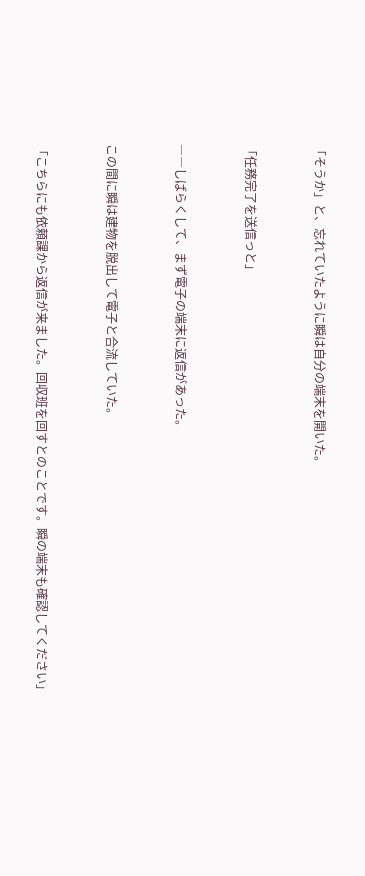「そうか」と、忘れていたように瞬は自分の端末を開いた。


「任務完了を送信っと」


――しばらくして、まず電子の端末に返信があった。


この間に瞬は建物を脱出して電子と合流していた。


「こちらにも依頼課から返信が来ました。回収班を回すとのことです。瞬の端末も確認してください」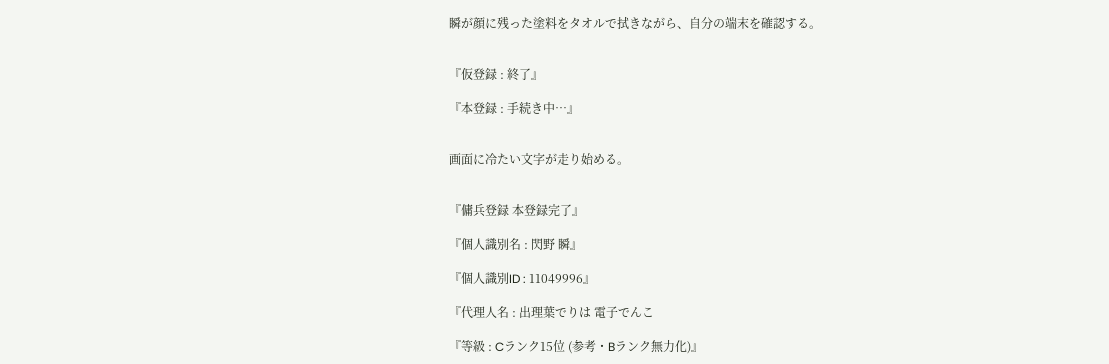瞬が顔に残った塗料をタオルで拭きながら、自分の端末を確認する。


『仮登録 : 終了』

『本登録 : 手続き中…』


画面に冷たい文字が走り始める。


『傭兵登録 本登録完了』

『個人識別名 : 閃野 瞬』

『個人識別ID : 11049996』

『代理人名 : 出理葉でりは 電子でんこ

『等級 : Cランク15位 (参考・Bランク無力化)』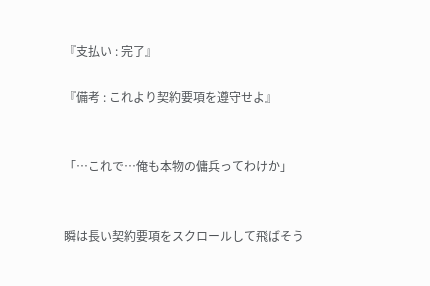『支払い : 完了』

『備考 : これより契約要項を遵守せよ』


「…これで…俺も本物の傭兵ってわけか」


瞬は長い契約要項をスクロールして飛ばそう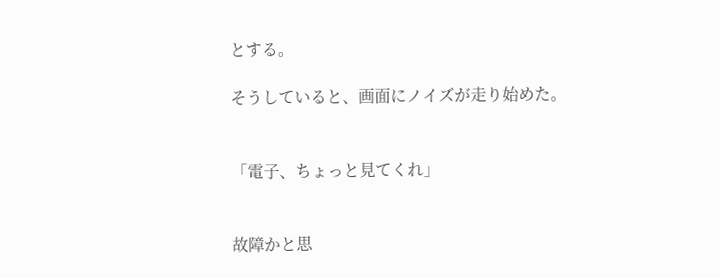とする。

そうしていると、画面にノイズが走り始めた。


「電子、ちょっと見てくれ」


故障かと思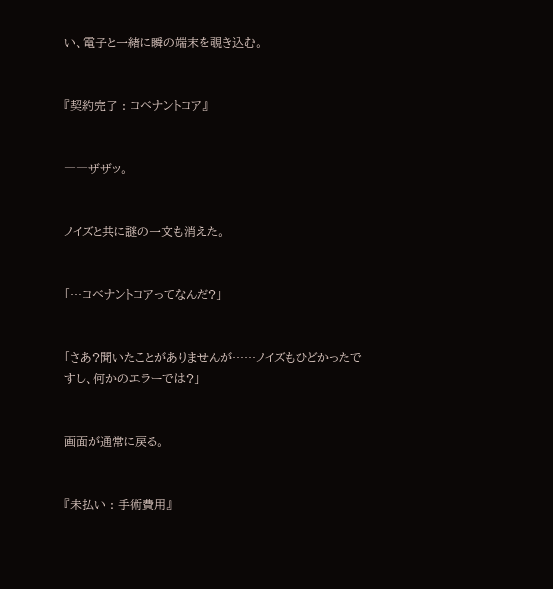い、電子と一緒に瞬の端末を覗き込む。


『契約完了 : コベナントコア』


――ザザッ。


ノイズと共に謎の一文も消えた。


「…コベナントコアってなんだ?」


「さあ?聞いたことがありませんが……ノイズもひどかったですし、何かのエラーでは?」


画面が通常に戻る。


『未払い : 手術費用』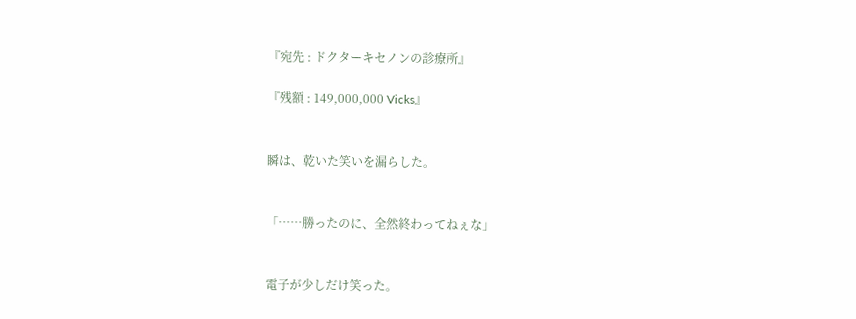『宛先 : ドクターキセノンの診療所』

『残額 : 149,000,000 Vicks』


瞬は、乾いた笑いを漏らした。


「……勝ったのに、全然終わってねぇな」


電子が少しだけ笑った。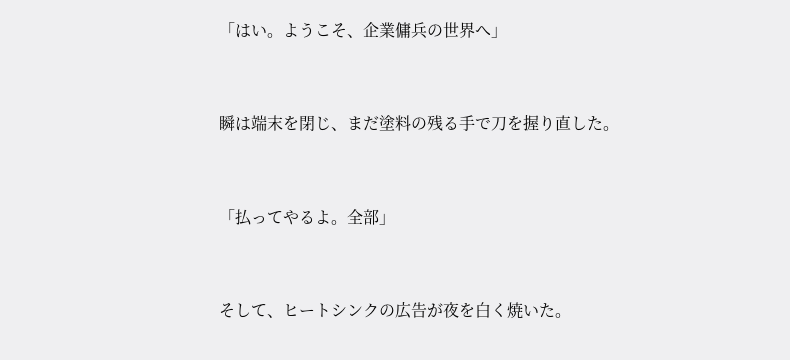「はい。ようこそ、企業傭兵の世界へ」


瞬は端末を閉じ、まだ塗料の残る手で刀を握り直した。


「払ってやるよ。全部」


そして、ヒートシンクの広告が夜を白く焼いた。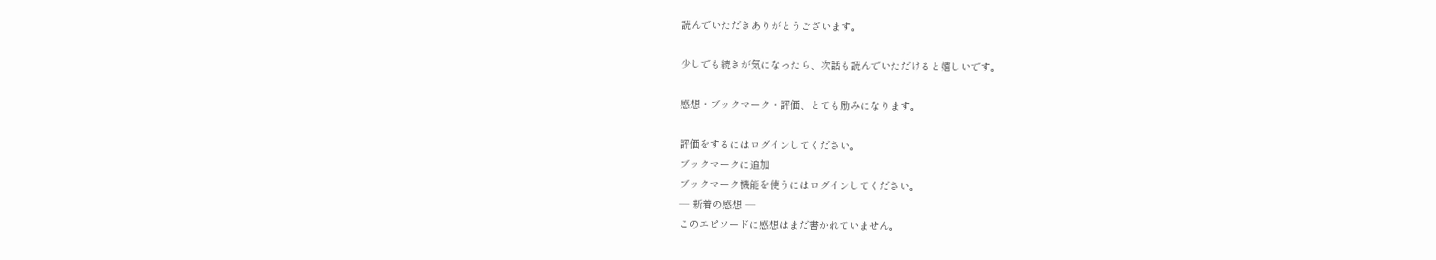読んでいただきありがとうございます。

少しでも続きが気になったら、次話も読んでいただけると嬉しいです。

感想・ブックマーク・評価、とても励みになります。

評価をするにはログインしてください。
ブックマークに追加
ブックマーク機能を使うにはログインしてください。
― 新着の感想 ―
このエピソードに感想はまだ書かれていません。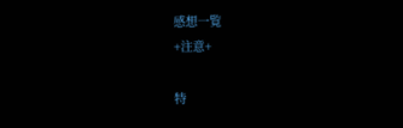感想一覧
+注意+

特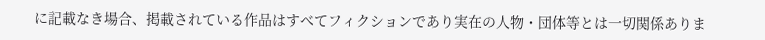に記載なき場合、掲載されている作品はすべてフィクションであり実在の人物・団体等とは一切関係ありま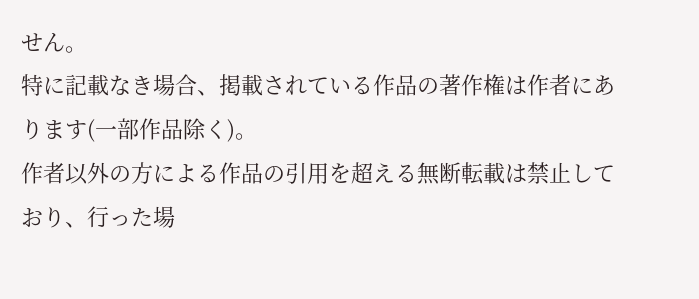せん。
特に記載なき場合、掲載されている作品の著作権は作者にあります(一部作品除く)。
作者以外の方による作品の引用を超える無断転載は禁止しており、行った場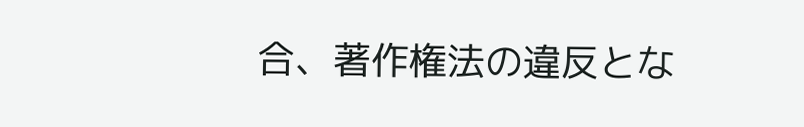合、著作権法の違反とな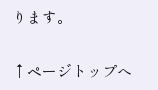ります。

↑ページトップへ